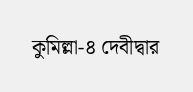কুমিল্লা-৪ দেবীদ্বার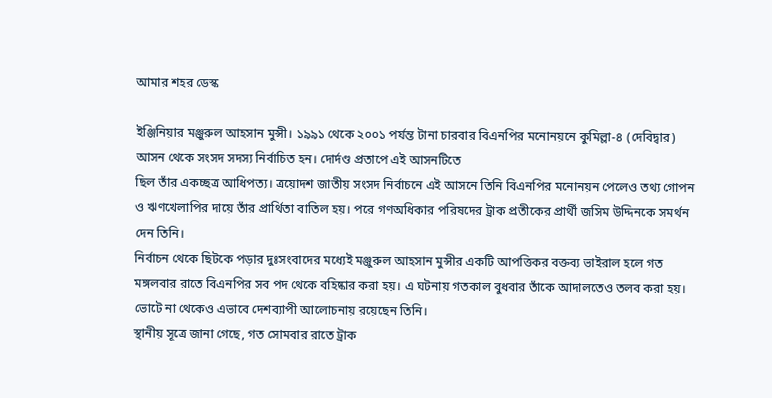আমার শহর ডেস্ক

ইঞ্জিনিয়ার মঞ্জুরুল আহসান মুন্সী। ১৯৯১ থেকে ২০০১ পর্যন্ত টানা চারবার বিএনপির মনোনয়নে কুমিল্লা-৪ (দেবিদ্বার) আসন থেকে সংসদ সদস্য নির্বাচিত হন। দোর্দণ্ড প্রতাপে এই আসনটিতে
ছিল তাঁর একচ্ছত্র আধিপত্য। ত্রয়োদশ জাতীয় সংসদ নির্বাচনে এই আসনে তিনি বিএনপির মনোনয়ন পেলেও তথ্য গোপন ও ঋণখেলাপির দায়ে তাঁর প্রার্থিতা বাতিল হয়। পরে গণঅধিকার পরিষদের ট্রাক প্রতীকের প্রার্থী জসিম উদ্দিনকে সমর্থন দেন তিনি।
নির্বাচন থেকে ছিটকে পড়ার দুঃসংবাদের মধ্যেই মঞ্জুরুল আহসান মুন্সীর একটি আপত্তিকর বক্তব্য ভাইরাল হলে গত মঙ্গলবার রাতে বিএনপির সব পদ থেকে বহিষ্কার করা হয়। এ ঘটনায় গতকাল বুধবার তাঁকে আদালতেও তলব করা হয়। ভোটে না থেকেও এভাবে দেশব্যাপী আলোচনায় রয়েছেন তিনি।
স্থানীয় সূত্রে জানা গেছে, গত সোমবার রাতে ট্রাক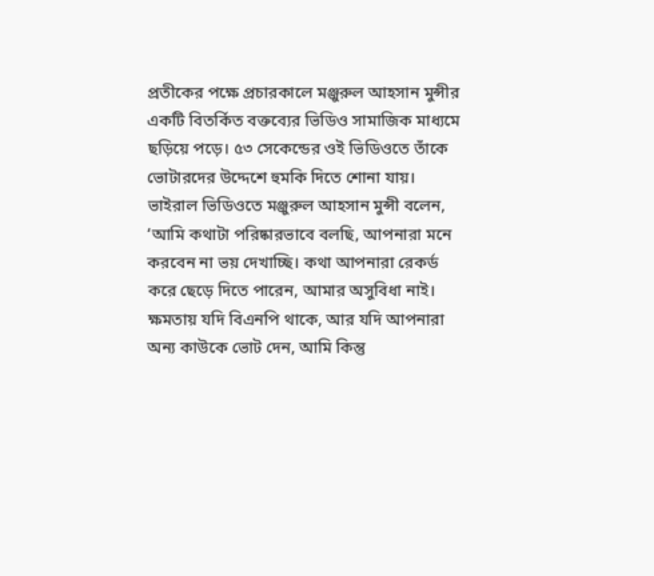প্রতীকের পক্ষে প্রচারকালে মঞ্জুরুল আহসান মুন্সীর একটি বিতর্কিত বক্তব্যের ভিডিও সামাজিক মাধ্যমে ছড়িয়ে পড়ে। ৫৩ সেকেন্ডের ওই ভিডিওতে তাঁকে ভোটারদের উদ্দেশে হুমকি দিতে শোনা যায়।
ভাইরাল ভিডিওতে মঞ্জুরুল আহসান মুন্সী বলেন, ‘আমি কথাটা পরিষ্কারভাবে বলছি, আপনারা মনে করবেন না ভয় দেখাচ্ছি। কথা আপনারা রেকর্ড করে ছেড়ে দিতে পারেন, আমার অসুবিধা নাই। ক্ষমতায় যদি বিএনপি থাকে, আর যদি আপনারা অন্য কাউকে ভোট দেন, আমি কিন্তু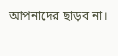আপনাদের ছাড়ব না।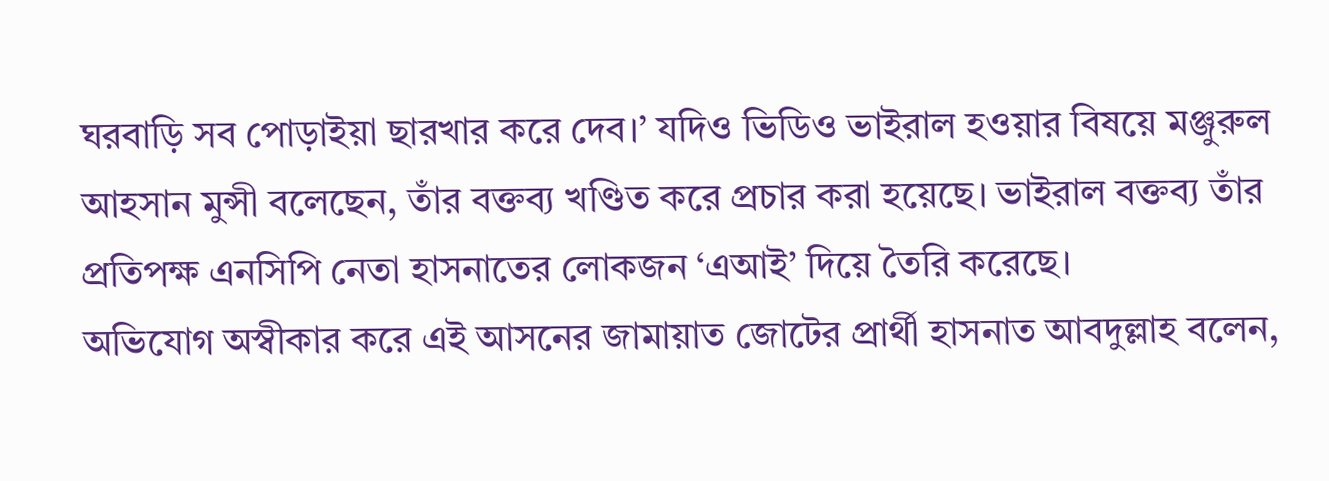ঘরবাড়ি সব পোড়াইয়া ছারখার করে দেব।’ যদিও ভিডিও ভাইরাল হওয়ার বিষয়ে মঞ্জুরুল আহসান মুন্সী বলেছেন, তাঁর বক্তব্য খণ্ডিত করে প্রচার করা হয়েছে। ভাইরাল বক্তব্য তাঁর প্রতিপক্ষ এনসিপি নেতা হাসনাতের লোকজন ‘এআই’ দিয়ে তৈরি করেছে।
অভিযোগ অস্বীকার করে এই আসনের জামায়াত জোটের প্রার্থী হাসনাত আবদুল্লাহ বলেন,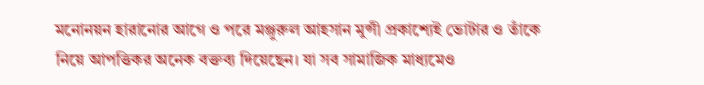মনোনয়ন হারানোর আগে ও পরে মঞ্জুরুল আহসান মুন্সী প্রকাশ্যেই ভোটার ও তাঁকে নিয়ে আপত্তিকর অনেক বক্তব্য দিয়েছেন। যা সব সামাজিক মাধ্যমেও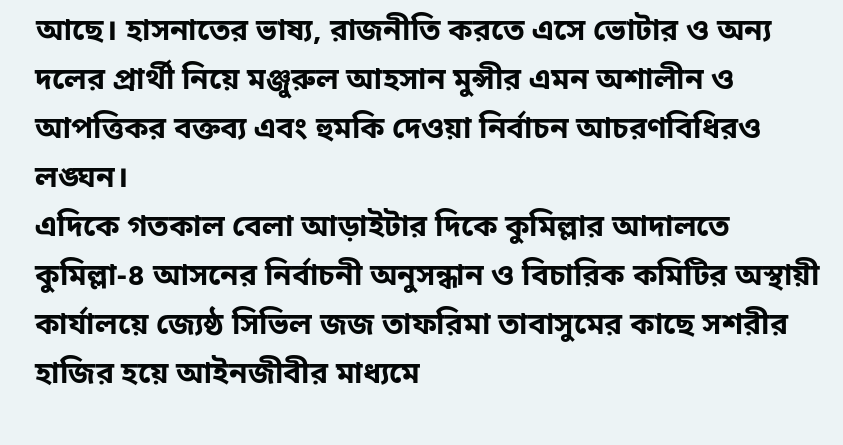আছে। হাসনাতের ভাষ্য, রাজনীতি করতে এসে ভোটার ও অন্য দলের প্রার্থী নিয়ে মঞ্জুরুল আহসান মুন্সীর এমন অশালীন ও আপত্তিকর বক্তব্য এবং হুমকি দেওয়া নির্বাচন আচরণবিধিরও লঙ্ঘন।
এদিকে গতকাল বেলা আড়াইটার দিকে কুমিল্লার আদালতে কুমিল্লা-৪ আসনের নির্বাচনী অনুসন্ধান ও বিচারিক কমিটির অস্থায়ী কার্যালয়ে জ্যেষ্ঠ সিভিল জজ তাফরিমা তাবাসুমের কাছে সশরীর হাজির হয়ে আইনজীবীর মাধ্যমে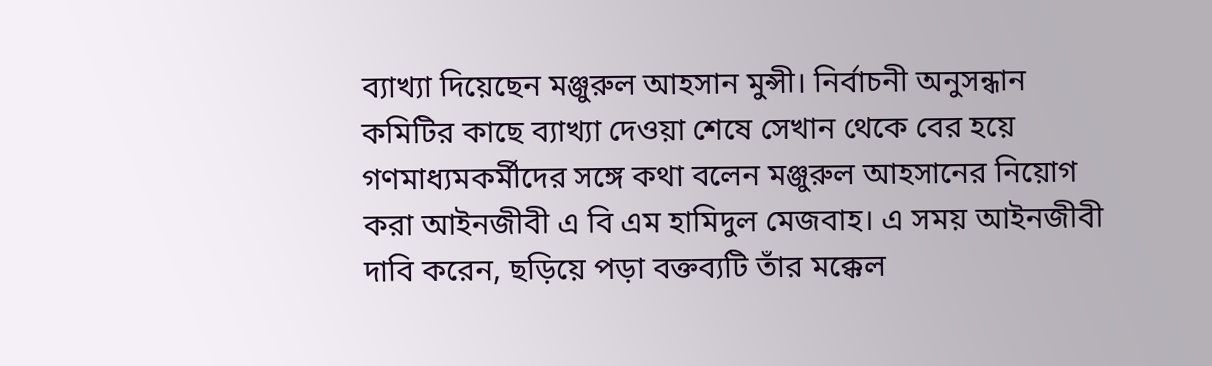ব্যাখ্যা দিয়েছেন মঞ্জুরুল আহসান মুন্সী। নির্বাচনী অনুসন্ধান কমিটির কাছে ব্যাখ্যা দেওয়া শেষে সেখান থেকে বের হয়ে গণমাধ্যমকর্মীদের সঙ্গে কথা বলেন মঞ্জুরুল আহসানের নিয়োগ করা আইনজীবী এ বি এম হামিদুল মেজবাহ। এ সময় আইনজীবী দাবি করেন, ছড়িয়ে পড়া বক্তব্যটি তাঁর মক্কেল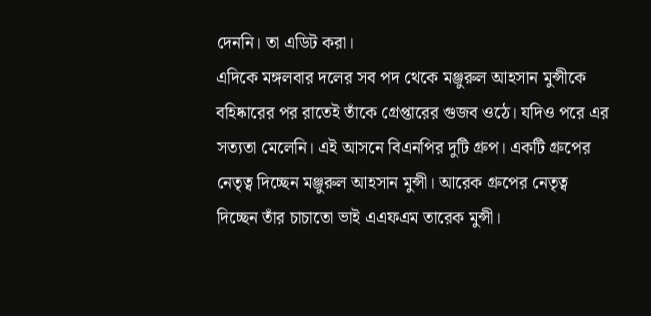দেননি। তা এডিট করা।
এদিকে মঙ্গলবার দলের সব পদ থেকে মঞ্জুরুল আহসান মুন্সীকে বহিষ্কারের পর রাতেই তাঁকে গ্রেপ্তারের গুজব ওঠে। যদিও পরে এর সত্যতা মেলেনি। এই আসনে বিএনপির দুটি গ্রুপ। একটি গ্রুপের নেতৃত্ব দিচ্ছেন মঞ্জুরুল আহসান মুন্সী। আরেক গ্রুপের নেতৃত্ব দিচ্ছেন তাঁর চাচাতো ভাই এএফএম তারেক মুন্সী।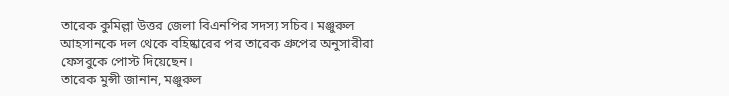তারেক কুমিল্লা উত্তর জেলা বিএনপির সদস্য সচিব। মঞ্জুরুল আহসানকে দল থেকে বহিষ্কারের পর তারেক গ্রুপের অনুসারীরা ফেসবুকে পোস্ট দিয়েছেন।
তারেক মুন্সী জানান, মঞ্জুরুল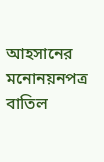আহসানের মনোনয়নপত্র বাতিল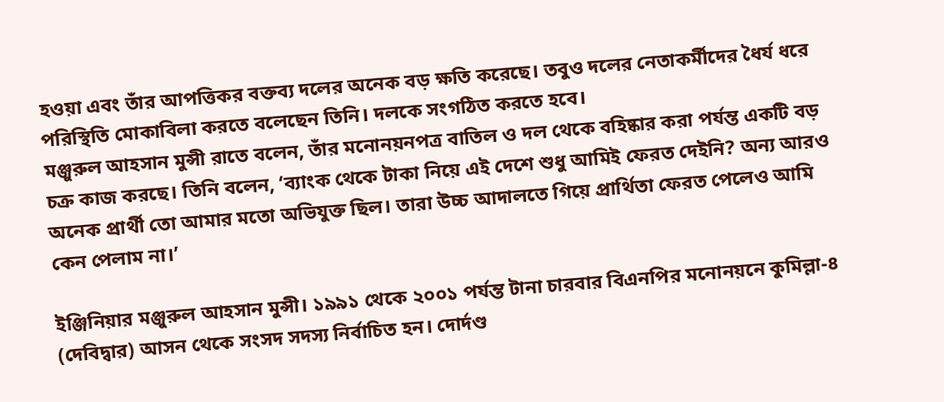হওয়া এবং তাঁর আপত্তিকর বক্তব্য দলের অনেক বড় ক্ষতি করেছে। তবুও দলের নেতাকর্মীদের ধৈর্য ধরে পরিস্থিতি মোকাবিলা করতে বলেছেন তিনি। দলকে সংগঠিত করতে হবে।
মঞ্জুরুল আহসান মুন্সী রাতে বলেন, তাঁর মনোনয়নপত্র বাতিল ও দল থেকে বহিষ্কার করা পর্যন্ত একটি বড় চক্র কাজ করছে। তিনি বলেন, ‘ব্যাংক থেকে টাকা নিয়ে এই দেশে শুধু আমিই ফেরত দেইনি? অন্য আরও অনেক প্রার্থী তো আমার মতো অভিযুক্ত ছিল। তারা উচ্চ আদালতে গিয়ে প্রার্থিতা ফেরত পেলেও আমি কেন পেলাম না।’

ইঞ্জিনিয়ার মঞ্জুরুল আহসান মুন্সী। ১৯৯১ থেকে ২০০১ পর্যন্ত টানা চারবার বিএনপির মনোনয়নে কুমিল্লা-৪ (দেবিদ্বার) আসন থেকে সংসদ সদস্য নির্বাচিত হন। দোর্দণ্ড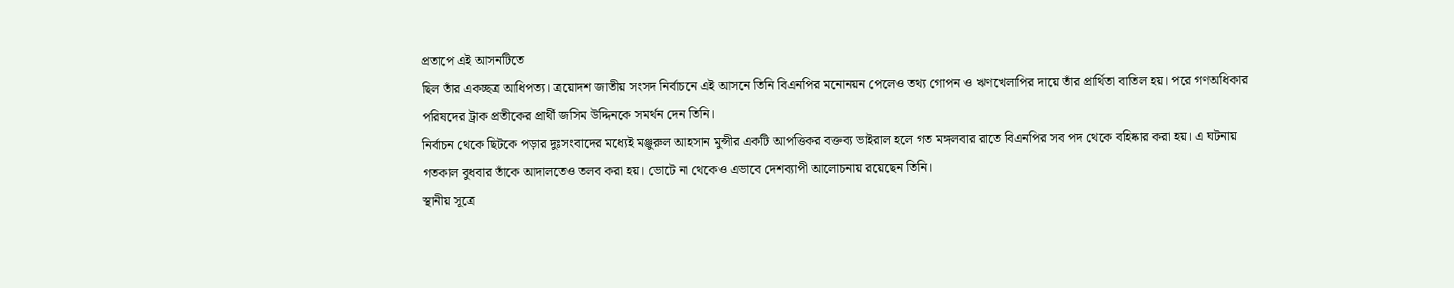প্রতাপে এই আসনটিতে
ছিল তাঁর একচ্ছত্র আধিপত্য। ত্রয়োদশ জাতীয় সংসদ নির্বাচনে এই আসনে তিনি বিএনপির মনোনয়ন পেলেও তথ্য গোপন ও ঋণখেলাপির দায়ে তাঁর প্রার্থিতা বাতিল হয়। পরে গণঅধিকার পরিষদের ট্রাক প্রতীকের প্রার্থী জসিম উদ্দিনকে সমর্থন দেন তিনি।
নির্বাচন থেকে ছিটকে পড়ার দুঃসংবাদের মধ্যেই মঞ্জুরুল আহসান মুন্সীর একটি আপত্তিকর বক্তব্য ভাইরাল হলে গত মঙ্গলবার রাতে বিএনপির সব পদ থেকে বহিষ্কার করা হয়। এ ঘটনায় গতকাল বুধবার তাঁকে আদালতেও তলব করা হয়। ভোটে না থেকেও এভাবে দেশব্যাপী আলোচনায় রয়েছেন তিনি।
স্থানীয় সূত্রে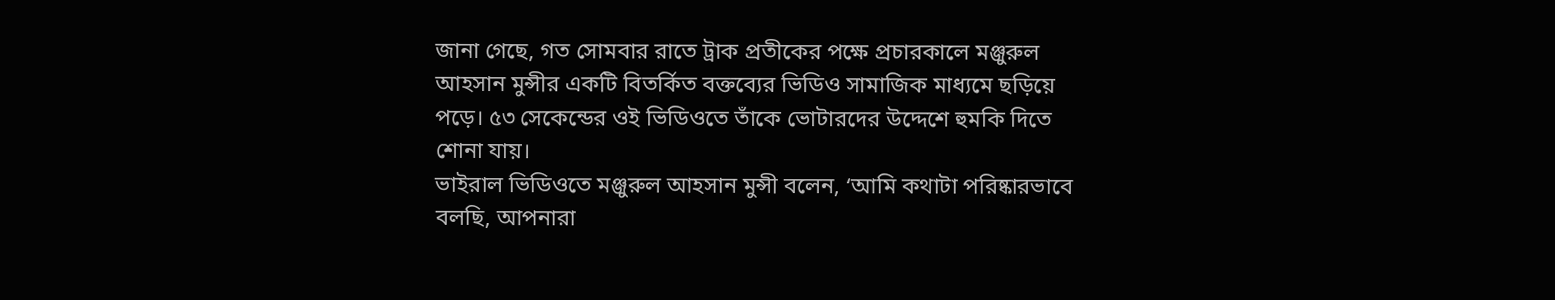জানা গেছে, গত সোমবার রাতে ট্রাক প্রতীকের পক্ষে প্রচারকালে মঞ্জুরুল আহসান মুন্সীর একটি বিতর্কিত বক্তব্যের ভিডিও সামাজিক মাধ্যমে ছড়িয়ে পড়ে। ৫৩ সেকেন্ডের ওই ভিডিওতে তাঁকে ভোটারদের উদ্দেশে হুমকি দিতে শোনা যায়।
ভাইরাল ভিডিওতে মঞ্জুরুল আহসান মুন্সী বলেন, ‘আমি কথাটা পরিষ্কারভাবে বলছি, আপনারা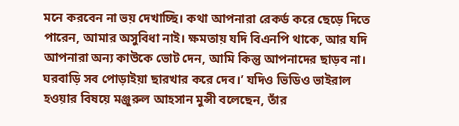মনে করবেন না ভয় দেখাচ্ছি। কথা আপনারা রেকর্ড করে ছেড়ে দিতে পারেন, আমার অসুবিধা নাই। ক্ষমতায় যদি বিএনপি থাকে, আর যদি আপনারা অন্য কাউকে ভোট দেন, আমি কিন্তু আপনাদের ছাড়ব না। ঘরবাড়ি সব পোড়াইয়া ছারখার করে দেব।’ যদিও ভিডিও ভাইরাল হওয়ার বিষয়ে মঞ্জুরুল আহসান মুন্সী বলেছেন, তাঁর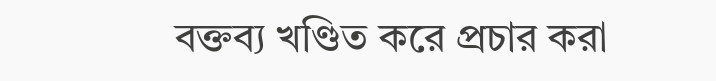বক্তব্য খণ্ডিত করে প্রচার করা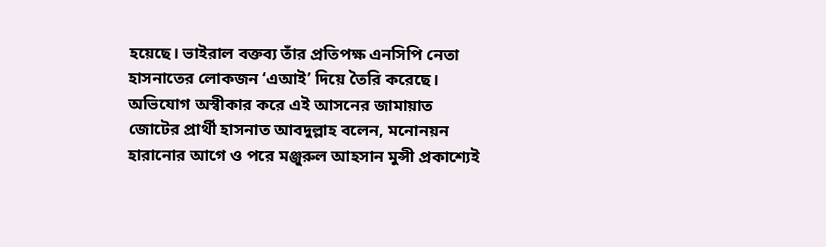হয়েছে। ভাইরাল বক্তব্য তাঁর প্রতিপক্ষ এনসিপি নেতা হাসনাতের লোকজন ‘এআই’ দিয়ে তৈরি করেছে।
অভিযোগ অস্বীকার করে এই আসনের জামায়াত জোটের প্রার্থী হাসনাত আবদুল্লাহ বলেন, মনোনয়ন হারানোর আগে ও পরে মঞ্জুরুল আহসান মুন্সী প্রকাশ্যেই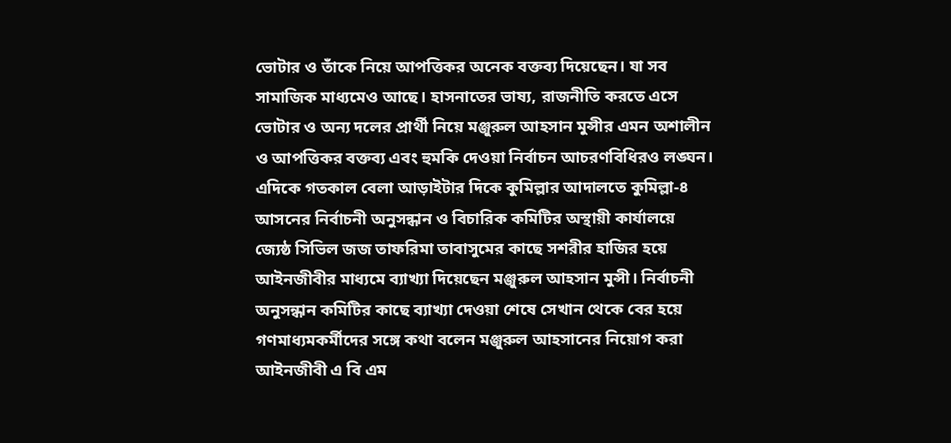ভোটার ও তাঁকে নিয়ে আপত্তিকর অনেক বক্তব্য দিয়েছেন। যা সব সামাজিক মাধ্যমেও আছে। হাসনাতের ভাষ্য, রাজনীতি করতে এসে ভোটার ও অন্য দলের প্রার্থী নিয়ে মঞ্জুরুল আহসান মুন্সীর এমন অশালীন ও আপত্তিকর বক্তব্য এবং হুমকি দেওয়া নির্বাচন আচরণবিধিরও লঙ্ঘন।
এদিকে গতকাল বেলা আড়াইটার দিকে কুমিল্লার আদালতে কুমিল্লা-৪ আসনের নির্বাচনী অনুসন্ধান ও বিচারিক কমিটির অস্থায়ী কার্যালয়ে জ্যেষ্ঠ সিভিল জজ তাফরিমা তাবাসুমের কাছে সশরীর হাজির হয়ে আইনজীবীর মাধ্যমে ব্যাখ্যা দিয়েছেন মঞ্জুরুল আহসান মুন্সী। নির্বাচনী অনুসন্ধান কমিটির কাছে ব্যাখ্যা দেওয়া শেষে সেখান থেকে বের হয়ে গণমাধ্যমকর্মীদের সঙ্গে কথা বলেন মঞ্জুরুল আহসানের নিয়োগ করা আইনজীবী এ বি এম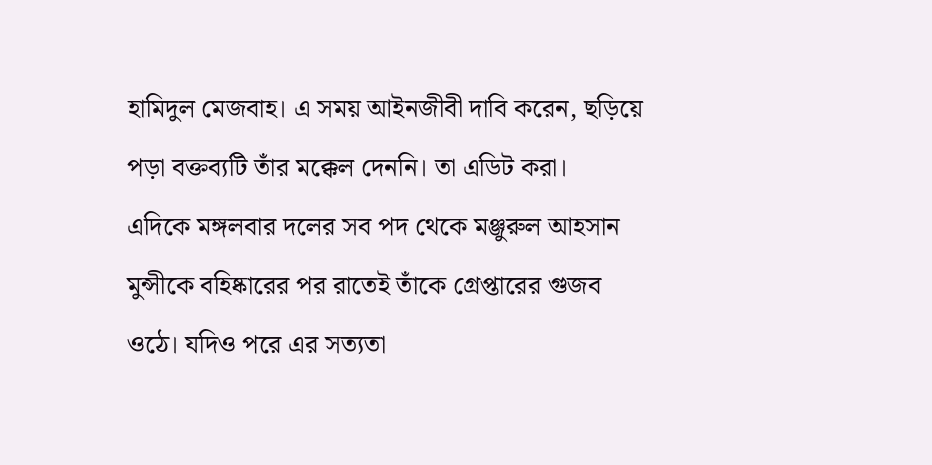হামিদুল মেজবাহ। এ সময় আইনজীবী দাবি করেন, ছড়িয়ে পড়া বক্তব্যটি তাঁর মক্কেল দেননি। তা এডিট করা।
এদিকে মঙ্গলবার দলের সব পদ থেকে মঞ্জুরুল আহসান মুন্সীকে বহিষ্কারের পর রাতেই তাঁকে গ্রেপ্তারের গুজব ওঠে। যদিও পরে এর সত্যতা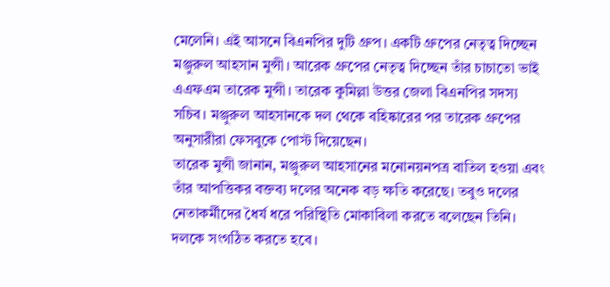মেলেনি। এই আসনে বিএনপির দুটি গ্রুপ। একটি গ্রুপের নেতৃত্ব দিচ্ছেন মঞ্জুরুল আহসান মুন্সী। আরেক গ্রুপের নেতৃত্ব দিচ্ছেন তাঁর চাচাতো ভাই এএফএম তারেক মুন্সী। তারেক কুমিল্লা উত্তর জেলা বিএনপির সদস্য সচিব। মঞ্জুরুল আহসানকে দল থেকে বহিষ্কারের পর তারেক গ্রুপের অনুসারীরা ফেসবুকে পোস্ট দিয়েছেন।
তারেক মুন্সী জানান, মঞ্জুরুল আহসানের মনোনয়নপত্র বাতিল হওয়া এবং তাঁর আপত্তিকর বক্তব্য দলের অনেক বড় ক্ষতি করেছে। তবুও দলের নেতাকর্মীদের ধৈর্য ধরে পরিস্থিতি মোকাবিলা করতে বলেছেন তিনি। দলকে সংগঠিত করতে হবে।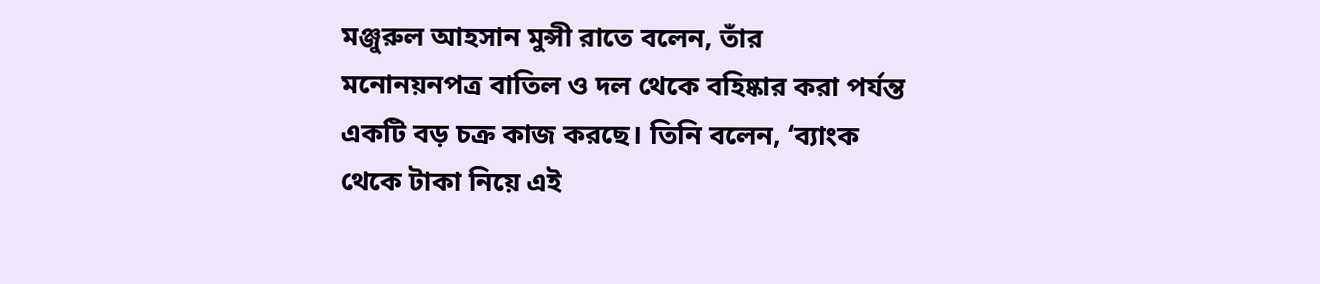মঞ্জুরুল আহসান মুন্সী রাতে বলেন, তাঁর মনোনয়নপত্র বাতিল ও দল থেকে বহিষ্কার করা পর্যন্ত একটি বড় চক্র কাজ করছে। তিনি বলেন, ‘ব্যাংক থেকে টাকা নিয়ে এই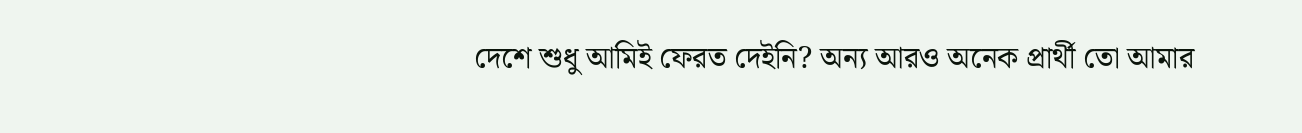দেশে শুধু আমিই ফেরত দেইনি? অন্য আরও অনেক প্রার্থী তো আমার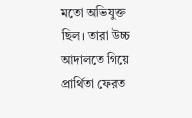মতো অভিযুক্ত ছিল। তারা উচ্চ আদালতে গিয়ে প্রার্থিতা ফেরত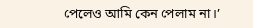পেলেও আমি কেন পেলাম না।’